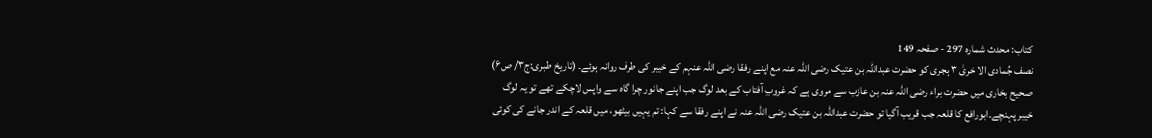کتاب: محدث شمارہ 297 - صفحہ 149
نصف جُمادی الا خریٰ ۳ ہجری کو حضرت عبداللہ بن عتیک رضی اللہ عنہ مع اپنے رفقا رضی اللہ عنہم کے خیبر کی طرف روانہ ہوئے۔ (تاریخ طبری:ج۳/ ص۶) صحیح بخاری میں حضرت براء رضی اللہ عنہ بن عازب سے مروی ہے کہ غروبِ آفتاب کے بعد لوگ جب اپنے جانور چرا گاہ سے واپس لاچکے تھے تو یہ لوگ خیبر پہنچے۔ابورافع کا قلعہ جب قریب آگیا تو حضرت عبداللہ بن عتیک رضی اللہ عنہ نے اپنے رفقا سے کہا: تم یہیں بیٹھو، میں قلعہ کے اندر جانے کی کوئی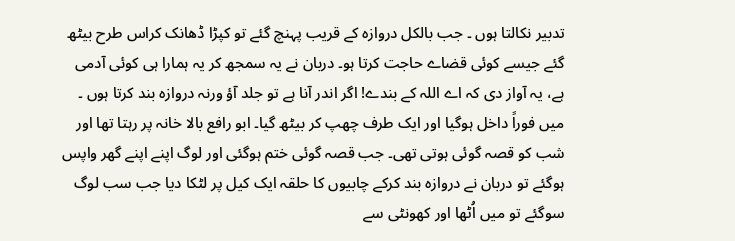تدبیر نکالتا ہوں ۔ جب بالکل دروازہ کے قریب پہنچ گئے تو کپڑا ڈھانک کراس طرح بیٹھ گئے جیسے کوئی قضاے حاجت کرتا ہو۔ دربان نے یہ سمجھ کر یہ ہمارا ہی کوئی آدمی ہے، یہ آواز دی کہ اے اللہ کے بندے! اگر اندر آنا ہے تو جلد آؤ ورنہ دروازہ بند کرتا ہوں ۔ میں فوراً داخل ہوگیا اور ایک طرف چھپ کر بیٹھ گیا۔ ابو رافع بالا خانہ پر رہتا تھا اور شب کو قصہ گوئی ہوتی تھی۔ جب قصہ گوئی ختم ہوگئی اور لوگ اپنے اپنے گھر واپس ہوگئے تو دربان نے دروازہ بند کرکے چابیوں کا حلقہ ایک کیل پر لٹکا دیا جب سب لوگ سوگئے تو میں اُٹھا اور کھونٹی سے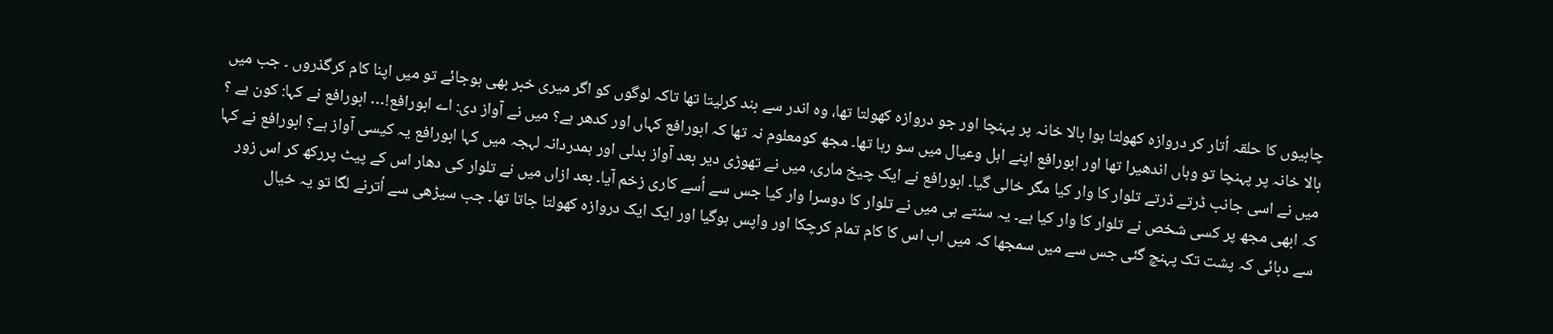چابیوں کا حلقہ اُتار کر دروازہ کھولتا ہوا بالا خانہ پر پہنچا اور جو دروازہ کھولتا تھا، وہ اندر سے بند کرلیتا تھا تاکہ لوگوں کو اگر میری خبر بھی ہوجائے تو میں اپنا کام کرگذروں ۔ جب میں بالا خانہ پر پہنچا تو وہاں اندھیرا تھا اور ابورافع اپنے اہل وعیال میں سو رہا تھا۔ مجھ کومعلوم نہ تھا کہ ابورافع کہاں اور کدھر ہے؟ میں نے آواز دی: اے ابورافع!… ابورافع نے کہا: کون ہے ؟ میں نے اسی جانب ڈرتے ڈرتے تلوار کا وار کیا مگر خالی گیا۔ ابورافع نے ایک چیخ ماری، میں نے تھوڑی دیر بعد آواز بدلی اور ہمدردانہ لہجہ میں کہا ابورافع یہ کیسی آواز ہے؟ ابورافع نے کہا کہ ابھی مجھ پر کسی شخص نے تلوار کا وار کیا ہے۔ یہ سنتے ہی میں نے تلوار کا دوسرا وار کیا جس سے اُسے کاری زخم آیا۔ بعد ازاں میں نے تلوار کی دھار اس کے پیٹ پررکھ کر اس زور سے دبائی کہ پشت تک پہنچ گئی جس سے میں سمجھا کہ میں اب اس کا کام تمام کرچکا اور واپس ہوگیا اور ایک ایک دروازہ کھولتا جاتا تھا۔ جب سیڑھی سے اُترنے لگا تو یہ خیال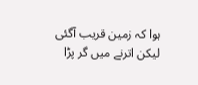ہوا کہ زمین قریب آگئی لیکن اترنے میں گر پڑا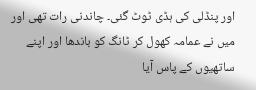اور پنڈلی کی ہڈی ٹوٹ گئی۔ چاندنی رات تھی اور میں نے عمامہ کھول کر ٹانگ کو باندھا اور اپنے ساتھیوں کے پاس آیا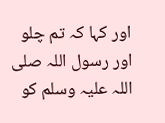اور کہا کہ تم چلو اور رسول اللہ صلی اللہ علیہ وسلم کو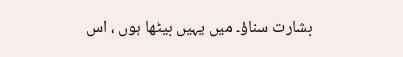بشارت سناؤ۔ میں یہیں بیٹھا ہوں ، اس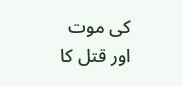کی موت اور قتل کا